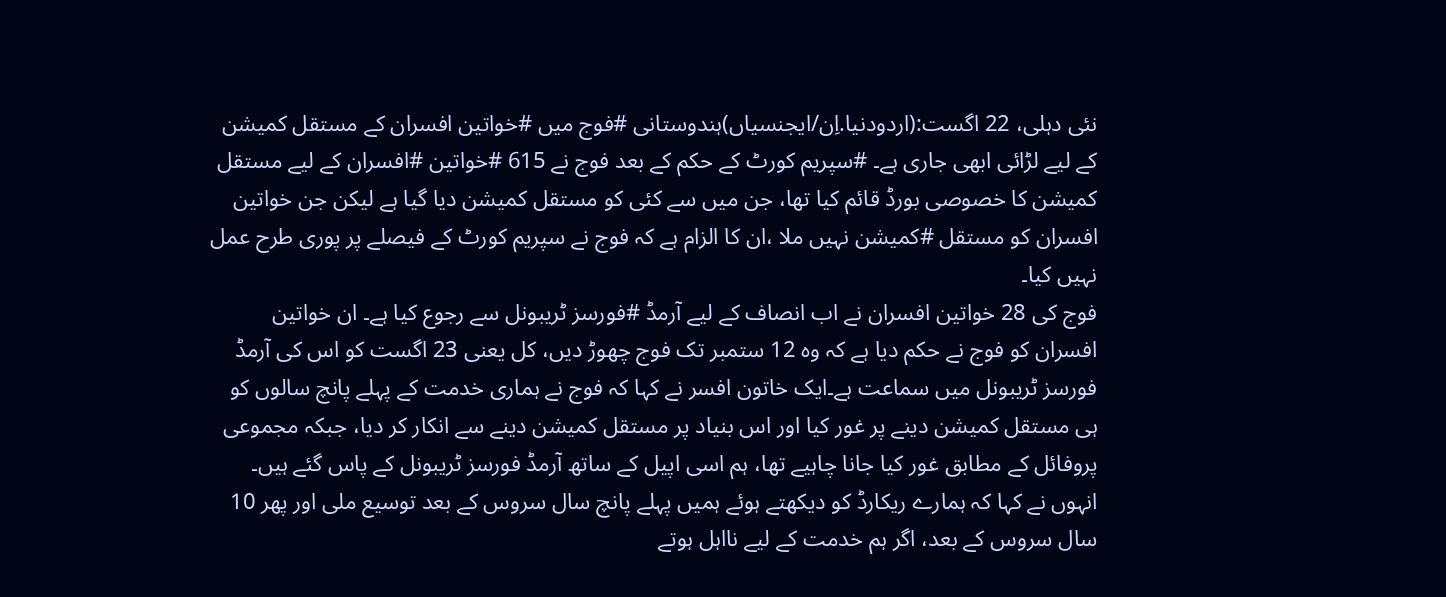نئی دہلی، 22 اگست:(اردودنیا.اِن/ایجنسیاں)ہندوستانی #فوج میں #خواتین افسران کے مستقل کمیشن کے لیے لڑائی ابھی جاری ہے۔ #سپریم کورٹ کے حکم کے بعد فوج نے 615 #خواتین #افسران کے لیے مستقل کمیشن کا خصوصی بورڈ قائم کیا تھا، جن میں سے کئی کو مستقل کمیشن دیا گیا ہے لیکن جن خواتین افسران کو مستقل #کمیشن نہیں ملا ،ان کا الزام ہے کہ فوج نے سپریم کورٹ کے فیصلے پر پوری طرح عمل نہیں کیا۔
فوج کی 28 خواتین افسران نے اب انصاف کے لیے آرمڈ #فورسز ٹریبونل سے رجوع کیا ہے۔ ان خواتین افسران کو فوج نے حکم دیا ہے کہ وہ 12 ستمبر تک فوج چھوڑ دیں، کل یعنی 23 اگست کو اس کی آرمڈ فورسز ٹریبونل میں سماعت ہے۔ایک خاتون افسر نے کہا کہ فوج نے ہماری خدمت کے پہلے پانچ سالوں کو ہی مستقل کمیشن دینے پر غور کیا اور اس بنیاد پر مستقل کمیشن دینے سے انکار کر دیا، جبکہ مجموعی پروفائل کے مطابق غور کیا جانا چاہیے تھا، ہم اسی اپیل کے ساتھ آرمڈ فورسز ٹریبونل کے پاس گئے ہیں۔
انہوں نے کہا کہ ہمارے ریکارڈ کو دیکھتے ہوئے ہمیں پہلے پانچ سال سروس کے بعد توسیع ملی اور پھر 10 سال سروس کے بعد، اگر ہم خدمت کے لیے نااہل ہوتے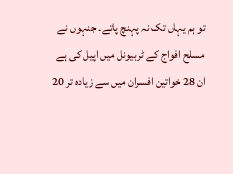تو ہم یہاں تک نہ پہنچ پاتے۔ جنہوں نے مسلح افواج کے ٹربیونل میں اپیل کی ہے ان 28 خواتین افسران میں سے زیادہ تر 20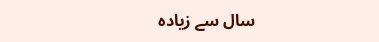سال سے زیادہ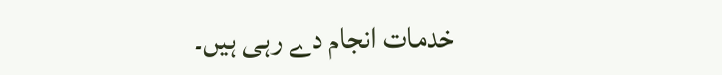خدمات انجام دے رہی ہیں۔